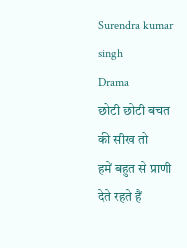Surendra kumar singh
Drama
छोटी छोटी बचत की सीख तो
हमें बहुत से प्राणी देते रहते हैं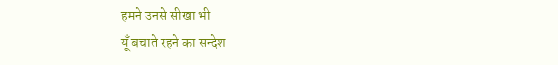हमने उनसे सीखा भी
यूँ बचाते रहने का सन्देश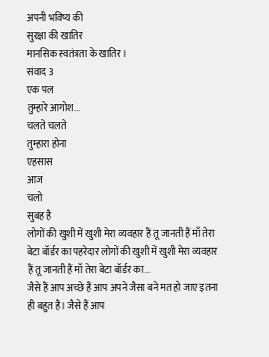अपनी भविष्य की
सुरक्षा की खातिर
मानसिक स्वतंत्रता के खातिर।
संवाद 3
एक पल
तुम्हारे आगोश...
चलते चलते
तुम्हारा होना
एहसास
आज
चलो
सुबह है
लोगों की खुशी में खुशी मेरा व्यवहार हैं तू जानती हैं माँ तेरा बेटा बॉर्डर का पहरेदार लोगों की खुशी में खुशी मेरा व्यवहार हैं तू जानती हैं माँ तेरा बेटा बॉर्डर का...
जैसे हैं आप अच्छे हैं आप अपने जैसा बने मत हो जाए इतना ही बहुत है। जैसे हैं आप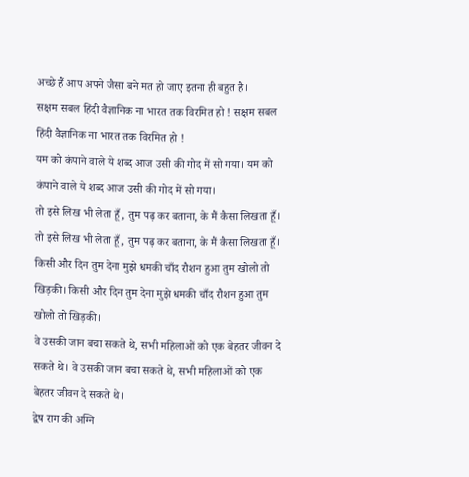अच्छे हैं आप अपने जैसा बने मत हो जाए इतना ही बहुत है।
सक्षम सबल हिंदी वैज्ञानिक ना भारत तक विरमित हो ! सक्षम सबल हिंदी वैज्ञानिक ना भारत तक विरमित हो !
यम को कंपाने वाले ये शब्द आज उसी की गोद में सो गया। यम को कंपाने वाले ये शब्द आज उसी की गोद में सो गया।
तो इसे लिख भी लेता हूँ, तुम पढ़ कर बताना, के मैं कैसा लिखता हूँ। तो इसे लिख भी लेता हूँ, तुम पढ़ कर बताना, के मैं कैसा लिखता हूँ।
किसी और दिन तुम देना मुझे धमकी चाँद रौशन हुआ तुम खोलो तो खिड़की। किसी और दिन तुम देना मुझे धमकी चाँद रौशन हुआ तुम खोलो तो खिड़की।
वे उसकी जान बचा सकते थे, सभी महिलाओं को एक बेहतर जीवन दे सकते थे। वे उसकी जान बचा सकते थे, सभी महिलाओं को एक बेहतर जीवन दे सकते थे।
द्वेष राग की अग्नि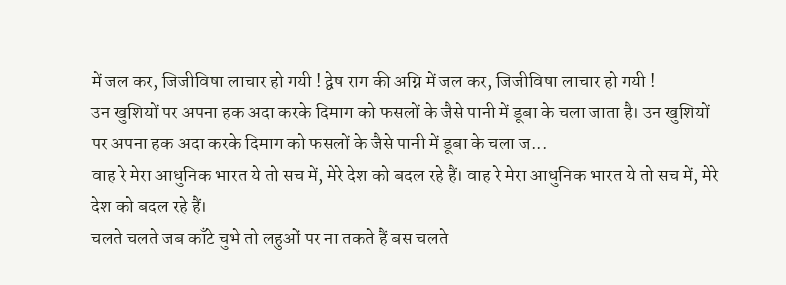में जल कर, जिजीविषा लाचार हो गयी ! द्वेष राग की अग्नि में जल कर, जिजीविषा लाचार हो गयी !
उन खुशियों पर अपना हक अदा करके दिमाग को फसलों के जैसे पानी में डूबा के चला जाता है। उन खुशियों पर अपना हक अदा करके दिमाग को फसलों के जैसे पानी में डूबा के चला ज...
वाह रे मेरा आधुनिक भारत ये तो सच में, मेरे देश को बदल रहे हैं। वाह रे मेरा आधुनिक भारत ये तो सच में, मेरे देश को बदल रहे हैं।
चलते चलते जब काँटे चुभे तो लहुओं पर ना तकते हैं बस चलते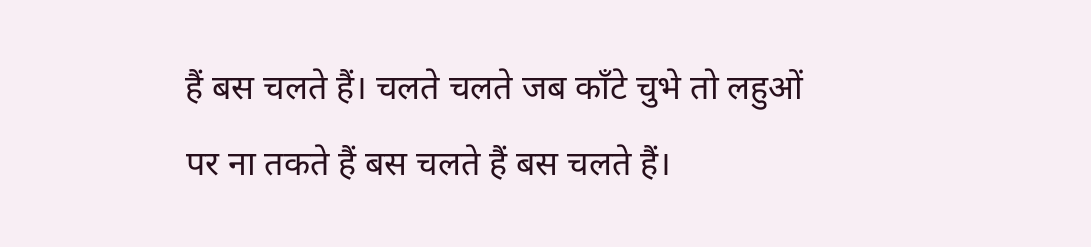हैं बस चलते हैं। चलते चलते जब काँटे चुभे तो लहुओं पर ना तकते हैं बस चलते हैं बस चलते हैं।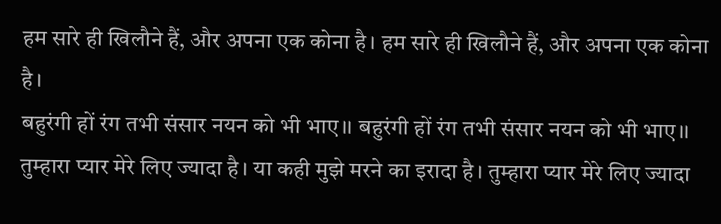हम सारे ही खिलौने हैं, और अपना एक कोना है। हम सारे ही खिलौने हैं, और अपना एक कोना है।
बहुरंगी हों रंग तभी संसार नयन को भी भाए।। बहुरंगी हों रंग तभी संसार नयन को भी भाए।।
तुम्हारा प्यार मेरे लिए ज्यादा है। या कही मुझे मरने का इरादा है। तुम्हारा प्यार मेरे लिए ज्यादा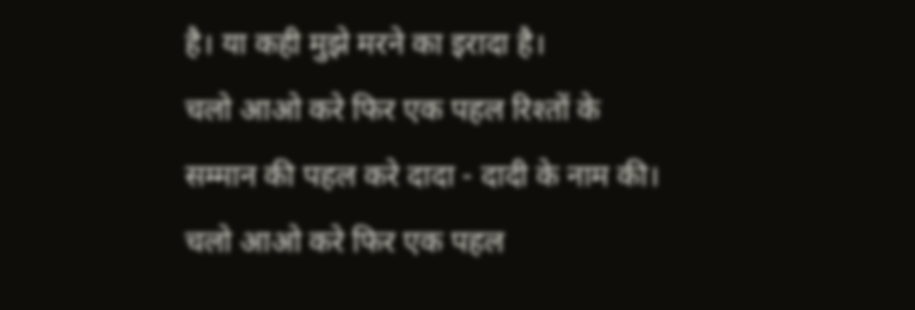है। या कही मुझे मरने का इरादा है।
चलो आओ करे फिर एक पहल रिश्तों के सम्मान की पहल करे दादा - दादी के नाम की। चलो आओ करे फिर एक पहल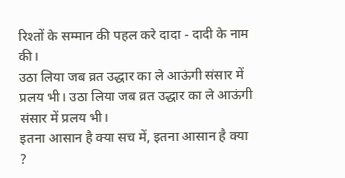रिश्तों के सम्मान की पहल करे दादा - दादी के नाम की।
उठा लिया जब व्रत उद्धार का ले आऊंगी संसार में प्रलय भी। उठा लिया जब व्रत उद्धार का ले आऊंगी संसार में प्रलय भी।
इतना आसान है क्या सच में, इतना आसान है क्या ?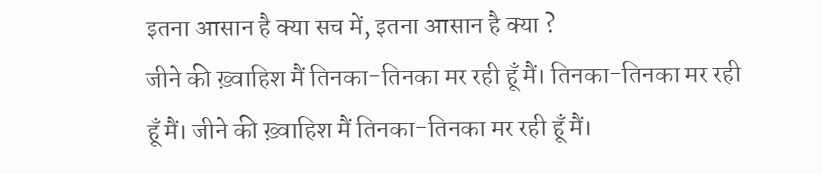इतना आसान है क्या सच में, इतना आसान है क्या ?
जीने की ख़्वाहिश मैं तिनका-तिनका मर रही हूँ मैं। तिनका-तिनका मर रही हूँ मैं। जीने की ख़्वाहिश मैं तिनका-तिनका मर रही हूँ मैं।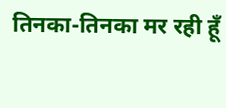तिनका-तिनका मर रही हूँ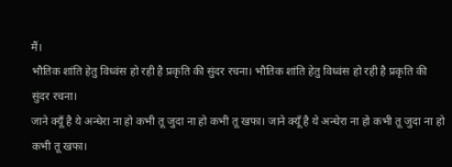मैं।
भौतिक शांति हेतु विध्वंस हो रही है प्रकृति की सुंदर रचना। भौतिक शांति हेतु विध्वंस हो रही है प्रकृति की सुंदर रचना।
जाने क्यूँ है ये अन्धेरा ना हो कभी तू जुदा ना हो कभी तू खफा। जाने क्यूँ है ये अन्धेरा ना हो कभी तू जुदा ना हो कभी तू खफा।